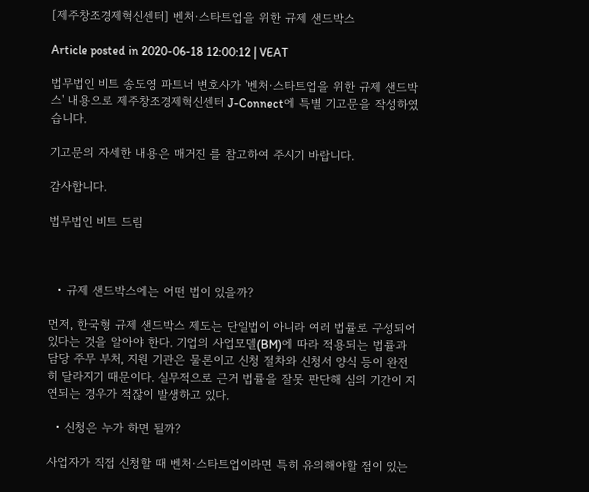[제주창조경제혁신센터] 벤처·스타트업을 위한 규제 샌드박스

Article posted in 2020-06-18 12:00:12 | VEAT

법무법인 비트 송도영 파트너 변호사가 '벤처·스타트업을 위한 규제 샌드박스' 내용으로 제주창조경제혁신센터 J-Connect에 특별 기고문을 작성하였습니다.

기고문의 자세한 내용은 매거진 를 참고하여 주시기 바랍니다.

감사합니다.

법무법인 비트 드림



  • 규제 샌드박스에는 어떤 법이 있을까?

먼저, 한국형 규제 샌드박스 제도는 단일법이 아니라 여러 법률로 구성되어 있다는 것을 알아야 한다. 기업의 사업모델(BM)에 따라 적용되는 법률과 담당 주무 부처, 지원 기관은 물론이고 신청 절차와 신청서 양식 등이 완전히 달라지기 때문이다. 실무적으로 근거 법률을 잘못 판단해 심의 기간이 지연되는 경우가 적잖이 발생하고 있다.

  • 신청은 누가 하면 될까?

사업자가 직접 신청할 때 벤처·스타트업이라면 특히 유의해야할 점이 있는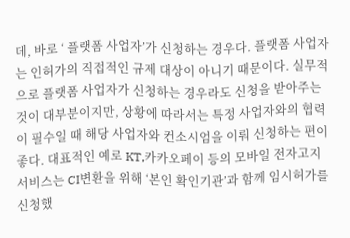데, 바로 ‘ 플랫폼 사업자’가 신청하는 경우다. 플랫폼 사업자는 인허가의 직접적인 규제 대상이 아니기 때문이다. 실무적으로 플랫폼 사업자가 신청하는 경우라도 신청을 받아주는 것이 대부분이지만, 상황에 따라서는 특정 사업자와의 협력이 필수일 때 해당 사업자와 컨소시엄을 이뤄 신청하는 편이 좋다. 대표적인 예로 KT,카카오페이 등의 모바일 전자고지 서비스는 CI변환을 위해 ‘본인 확인기관’과 함께 임시허가를 신청했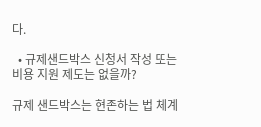다.

  • 규제샌드박스 신청서 작성 또는 비용 지원 제도는 없을까?

규제 샌드박스는 현존하는 법 체계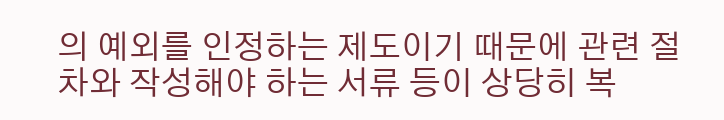의 예외를 인정하는 제도이기 때문에 관련 절차와 작성해야 하는 서류 등이 상당히 복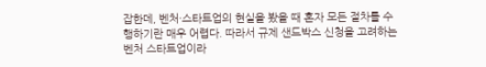잡한데, 벤처·스타트업의 현실을 봤을 때 혼자 모든 절차를 수행하기란 매우 어렵다. 따라서 규제 샌드박스 신청을 고려하는 벤처 스타트업이라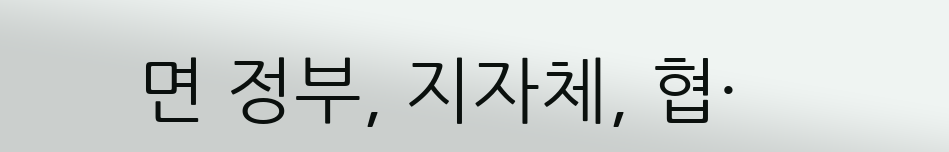면 정부, 지자체, 협·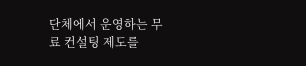단체에서 운영하는 무료 컨설팅 제도를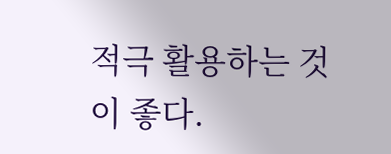적극 활용하는 것이 좋다.